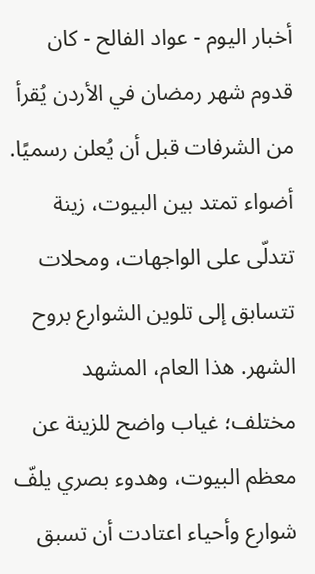أخبار اليوم - عواد الفالح - كان قدوم شهر رمضان في الأردن يُقرأ من الشرفات قبل أن يُعلن رسميًا. أضواء تمتد بين البيوت، زينة تتدلّى على الواجهات، ومحلات تتسابق إلى تلوين الشوارع بروح الشهر. هذا العام، المشهد مختلف؛ غياب واضح للزينة عن معظم البيوت، وهدوء بصري يلفّ شوارع وأحياء اعتادت أن تسبق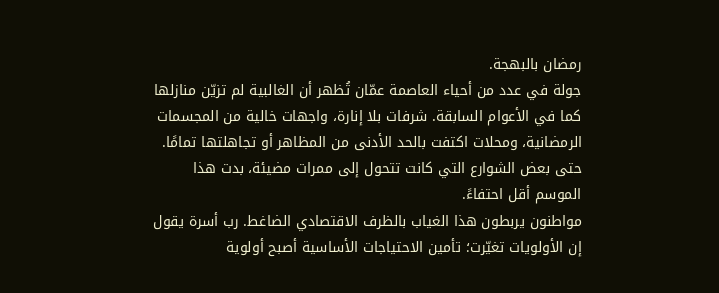رمضان بالبهجة.
جولة في عدد من أحياء العاصمة عمّان تُظهر أن الغالبية لم تزيّن منازلها كما في الأعوام السابقة. شرفات بلا إنارة، واجهات خالية من المجسمات الرمضانية، ومحلات اكتفت بالحد الأدنى من المظاهر أو تجاهلتها تمامًا. حتى بعض الشوارع التي كانت تتحول إلى ممرات مضيئة، بدت هذا الموسم أقل احتفاءً.
مواطنون يربطون هذا الغياب بالظرف الاقتصادي الضاغط. رب أسرة يقول إن الأولويات تغيّرت؛ تأمين الاحتياجات الأساسية أصبح أولوية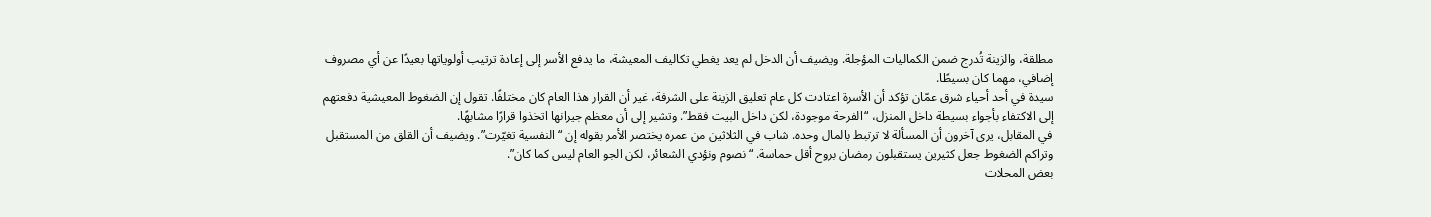مطلقة، والزينة تُدرج ضمن الكماليات المؤجلة. ويضيف أن الدخل لم يعد يغطي تكاليف المعيشة، ما يدفع الأسر إلى إعادة ترتيب أولوياتها بعيدًا عن أي مصروف إضافي، مهما كان بسيطًا.
سيدة في أحد أحياء شرق عمّان تؤكد أن الأسرة اعتادت كل عام تعليق الزينة على الشرفة، غير أن القرار هذا العام كان مختلفًا. تقول إن الضغوط المعيشية دفعتهم إلى الاكتفاء بأجواء بسيطة داخل المنزل، “الفرحة موجودة، لكن داخل البيت فقط”. وتشير إلى أن معظم جيرانها اتخذوا قرارًا مشابهًا.
في المقابل، يرى آخرون أن المسألة لا ترتبط بالمال وحده. شاب في الثلاثين من عمره يختصر الأمر بقوله إن “النفسية تغيّرت”. ويضيف أن القلق من المستقبل وتراكم الضغوط جعل كثيرين يستقبلون رمضان بروح أقل حماسة. “نصوم ونؤدي الشعائر، لكن الجو العام ليس كما كان”.
بعض المحلات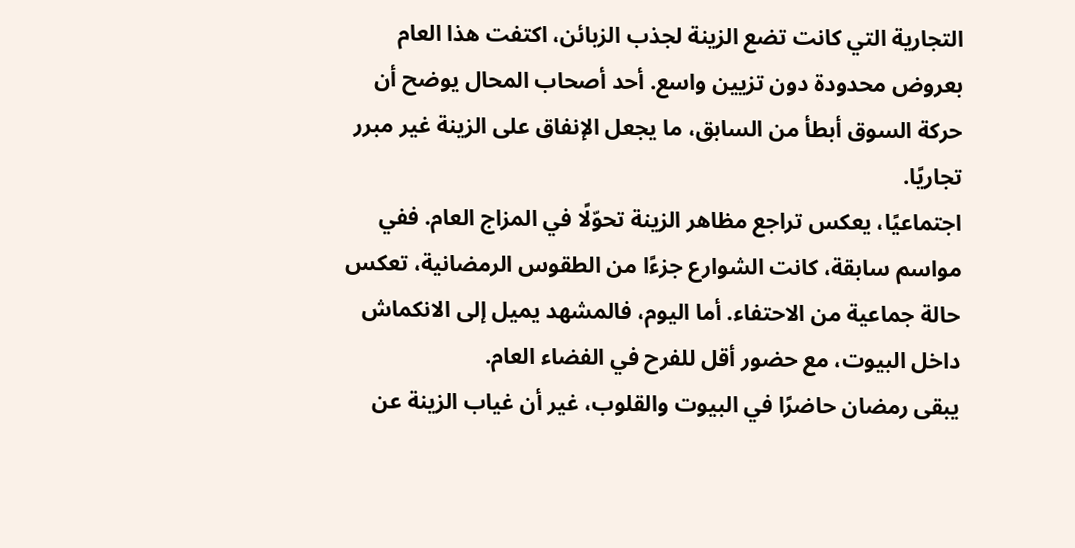التجارية التي كانت تضع الزينة لجذب الزبائن، اكتفت هذا العام بعروض محدودة دون تزيين واسع. أحد أصحاب المحال يوضح أن حركة السوق أبطأ من السابق، ما يجعل الإنفاق على الزينة غير مبرر تجاريًا.
اجتماعيًا، يعكس تراجع مظاهر الزينة تحوّلًا في المزاج العام. ففي مواسم سابقة، كانت الشوارع جزءًا من الطقوس الرمضانية، تعكس حالة جماعية من الاحتفاء. أما اليوم، فالمشهد يميل إلى الانكماش داخل البيوت، مع حضور أقل للفرح في الفضاء العام.
يبقى رمضان حاضرًا في البيوت والقلوب، غير أن غياب الزينة عن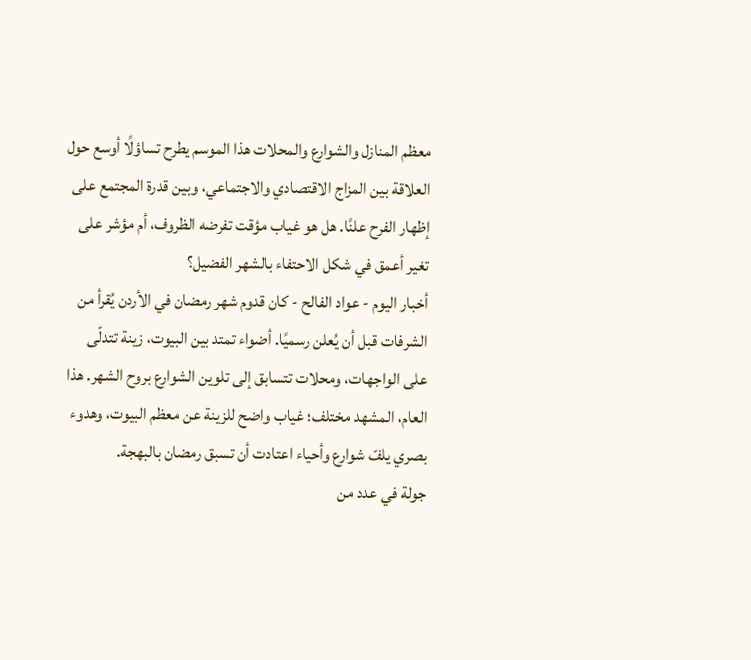معظم المنازل والشوارع والمحلات هذا الموسم يطرح تساؤلًا أوسع حول العلاقة بين المزاج الاقتصادي والاجتماعي، وبين قدرة المجتمع على إظهار الفرح علنًا. هل هو غياب مؤقت تفرضه الظروف، أم مؤشر على تغير أعمق في شكل الاحتفاء بالشهر الفضيل؟
أخبار اليوم - عواد الفالح - كان قدوم شهر رمضان في الأردن يُقرأ من الشرفات قبل أن يُعلن رسميًا. أضواء تمتد بين البيوت، زينة تتدلّى على الواجهات، ومحلات تتسابق إلى تلوين الشوارع بروح الشهر. هذا العام، المشهد مختلف؛ غياب واضح للزينة عن معظم البيوت، وهدوء بصري يلفّ شوارع وأحياء اعتادت أن تسبق رمضان بالبهجة.
جولة في عدد من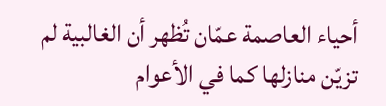أحياء العاصمة عمّان تُظهر أن الغالبية لم تزيّن منازلها كما في الأعوام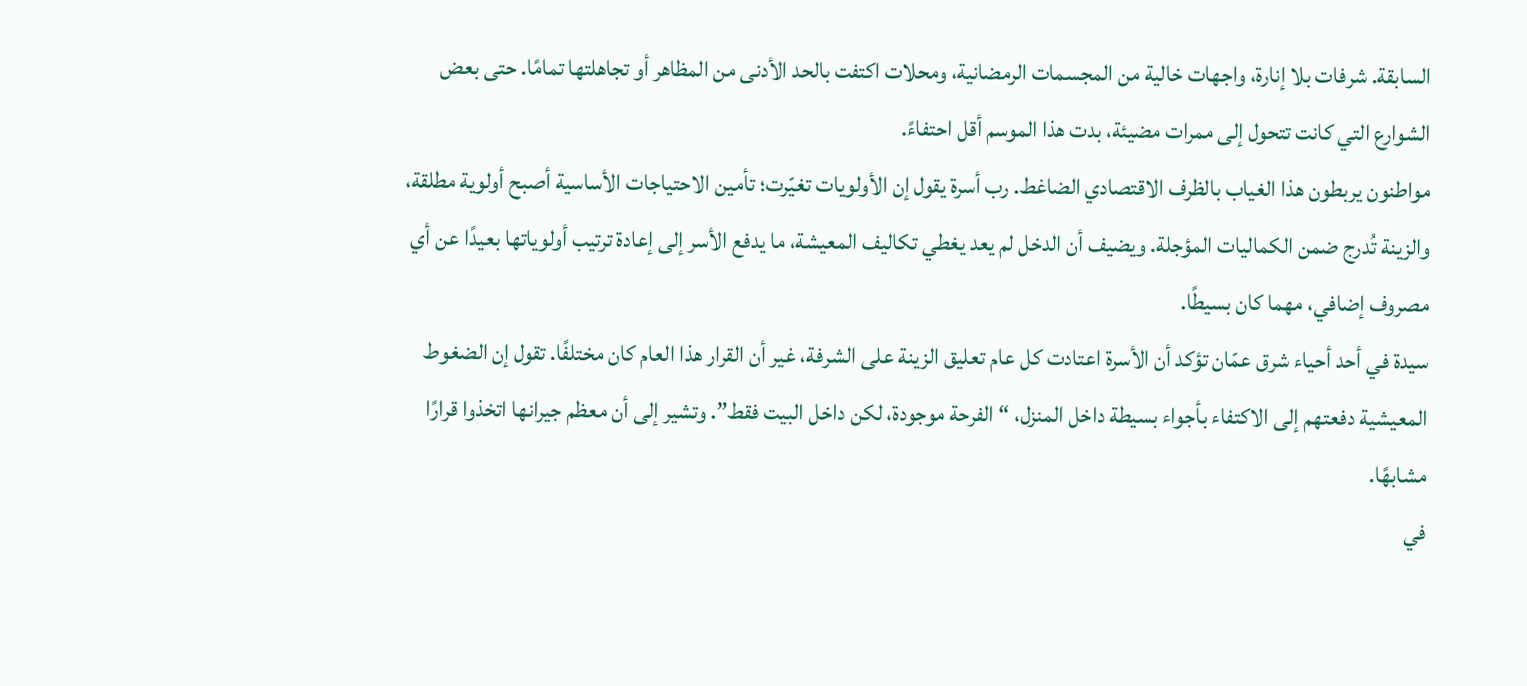السابقة. شرفات بلا إنارة، واجهات خالية من المجسمات الرمضانية، ومحلات اكتفت بالحد الأدنى من المظاهر أو تجاهلتها تمامًا. حتى بعض الشوارع التي كانت تتحول إلى ممرات مضيئة، بدت هذا الموسم أقل احتفاءً.
مواطنون يربطون هذا الغياب بالظرف الاقتصادي الضاغط. رب أسرة يقول إن الأولويات تغيّرت؛ تأمين الاحتياجات الأساسية أصبح أولوية مطلقة، والزينة تُدرج ضمن الكماليات المؤجلة. ويضيف أن الدخل لم يعد يغطي تكاليف المعيشة، ما يدفع الأسر إلى إعادة ترتيب أولوياتها بعيدًا عن أي مصروف إضافي، مهما كان بسيطًا.
سيدة في أحد أحياء شرق عمّان تؤكد أن الأسرة اعتادت كل عام تعليق الزينة على الشرفة، غير أن القرار هذا العام كان مختلفًا. تقول إن الضغوط المعيشية دفعتهم إلى الاكتفاء بأجواء بسيطة داخل المنزل، “الفرحة موجودة، لكن داخل البيت فقط”. وتشير إلى أن معظم جيرانها اتخذوا قرارًا مشابهًا.
في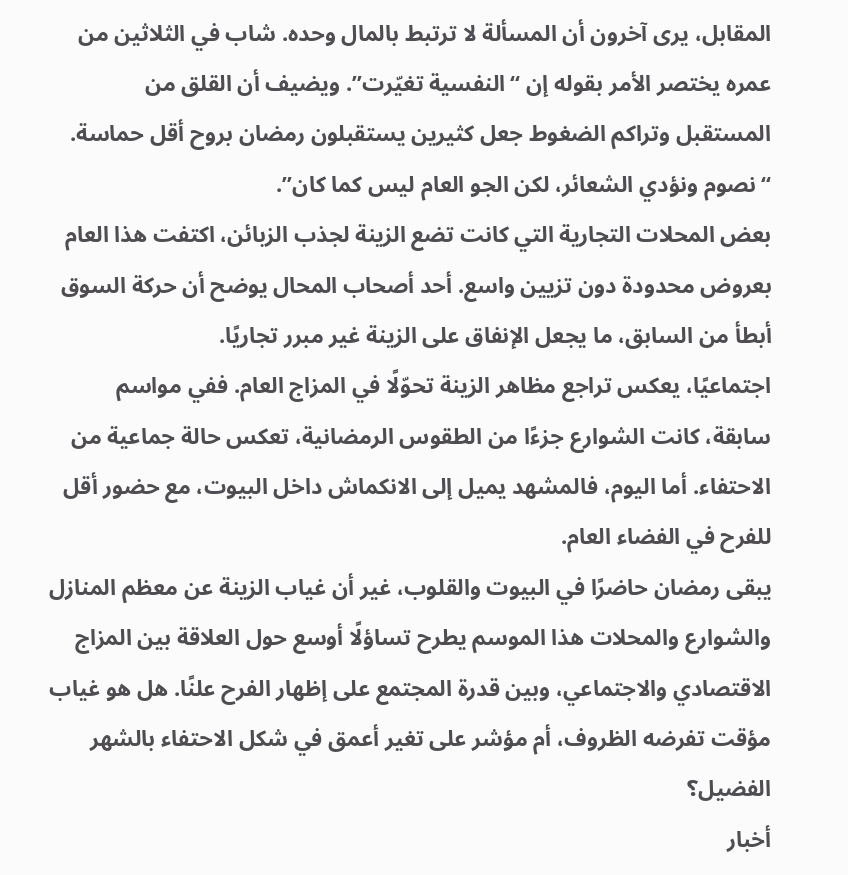المقابل، يرى آخرون أن المسألة لا ترتبط بالمال وحده. شاب في الثلاثين من عمره يختصر الأمر بقوله إن “النفسية تغيّرت”. ويضيف أن القلق من المستقبل وتراكم الضغوط جعل كثيرين يستقبلون رمضان بروح أقل حماسة. “نصوم ونؤدي الشعائر، لكن الجو العام ليس كما كان”.
بعض المحلات التجارية التي كانت تضع الزينة لجذب الزبائن، اكتفت هذا العام بعروض محدودة دون تزيين واسع. أحد أصحاب المحال يوضح أن حركة السوق أبطأ من السابق، ما يجعل الإنفاق على الزينة غير مبرر تجاريًا.
اجتماعيًا، يعكس تراجع مظاهر الزينة تحوّلًا في المزاج العام. ففي مواسم سابقة، كانت الشوارع جزءًا من الطقوس الرمضانية، تعكس حالة جماعية من الاحتفاء. أما اليوم، فالمشهد يميل إلى الانكماش داخل البيوت، مع حضور أقل للفرح في الفضاء العام.
يبقى رمضان حاضرًا في البيوت والقلوب، غير أن غياب الزينة عن معظم المنازل والشوارع والمحلات هذا الموسم يطرح تساؤلًا أوسع حول العلاقة بين المزاج الاقتصادي والاجتماعي، وبين قدرة المجتمع على إظهار الفرح علنًا. هل هو غياب مؤقت تفرضه الظروف، أم مؤشر على تغير أعمق في شكل الاحتفاء بالشهر الفضيل؟
أخبار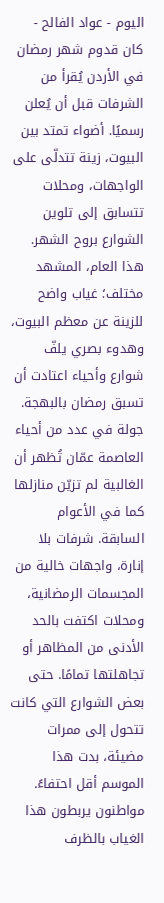اليوم - عواد الفالح - كان قدوم شهر رمضان في الأردن يُقرأ من الشرفات قبل أن يُعلن رسميًا. أضواء تمتد بين البيوت، زينة تتدلّى على الواجهات، ومحلات تتسابق إلى تلوين الشوارع بروح الشهر. هذا العام، المشهد مختلف؛ غياب واضح للزينة عن معظم البيوت، وهدوء بصري يلفّ شوارع وأحياء اعتادت أن تسبق رمضان بالبهجة.
جولة في عدد من أحياء العاصمة عمّان تُظهر أن الغالبية لم تزيّن منازلها كما في الأعوام السابقة. شرفات بلا إنارة، واجهات خالية من المجسمات الرمضانية، ومحلات اكتفت بالحد الأدنى من المظاهر أو تجاهلتها تمامًا. حتى بعض الشوارع التي كانت تتحول إلى ممرات مضيئة، بدت هذا الموسم أقل احتفاءً.
مواطنون يربطون هذا الغياب بالظرف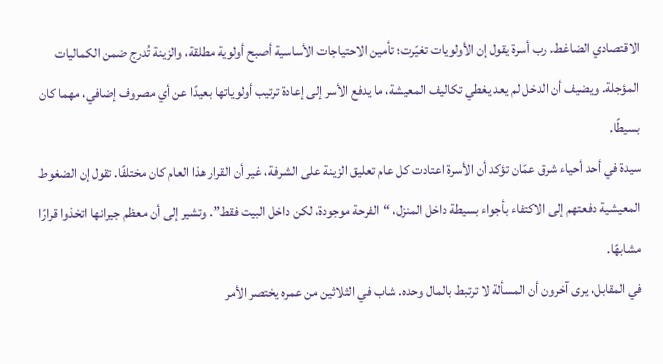الاقتصادي الضاغط. رب أسرة يقول إن الأولويات تغيّرت؛ تأمين الاحتياجات الأساسية أصبح أولوية مطلقة، والزينة تُدرج ضمن الكماليات المؤجلة. ويضيف أن الدخل لم يعد يغطي تكاليف المعيشة، ما يدفع الأسر إلى إعادة ترتيب أولوياتها بعيدًا عن أي مصروف إضافي، مهما كان بسيطًا.
سيدة في أحد أحياء شرق عمّان تؤكد أن الأسرة اعتادت كل عام تعليق الزينة على الشرفة، غير أن القرار هذا العام كان مختلفًا. تقول إن الضغوط المعيشية دفعتهم إلى الاكتفاء بأجواء بسيطة داخل المنزل، “الفرحة موجودة، لكن داخل البيت فقط”. وتشير إلى أن معظم جيرانها اتخذوا قرارًا مشابهًا.
في المقابل، يرى آخرون أن المسألة لا ترتبط بالمال وحده. شاب في الثلاثين من عمره يختصر الأمر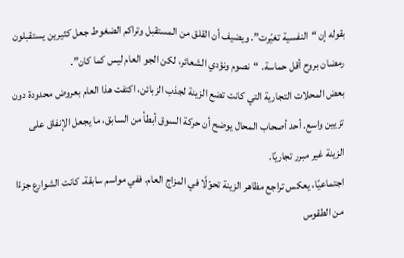بقوله إن “النفسية تغيّرت”. ويضيف أن القلق من المستقبل وتراكم الضغوط جعل كثيرين يستقبلون رمضان بروح أقل حماسة. “نصوم ونؤدي الشعائر، لكن الجو العام ليس كما كان”.
بعض المحلات التجارية التي كانت تضع الزينة لجذب الزبائن، اكتفت هذا العام بعروض محدودة دون تزيين واسع. أحد أصحاب المحال يوضح أن حركة السوق أبطأ من السابق، ما يجعل الإنفاق على الزينة غير مبرر تجاريًا.
اجتماعيًا، يعكس تراجع مظاهر الزينة تحوّلًا في المزاج العام. ففي مواسم سابقة، كانت الشوارع جزءًا من الطقوس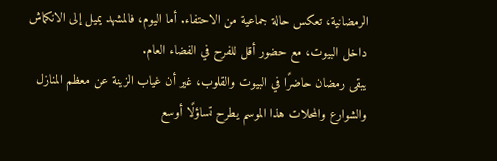الرمضانية، تعكس حالة جماعية من الاحتفاء. أما اليوم، فالمشهد يميل إلى الانكماش داخل البيوت، مع حضور أقل للفرح في الفضاء العام.
يبقى رمضان حاضرًا في البيوت والقلوب، غير أن غياب الزينة عن معظم المنازل والشوارع والمحلات هذا الموسم يطرح تساؤلًا أوسع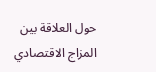حول العلاقة بين المزاج الاقتصادي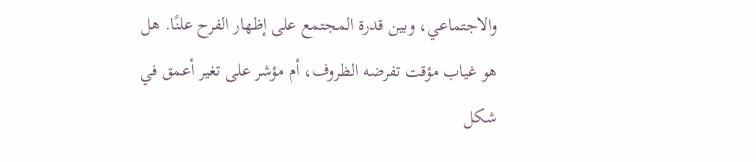والاجتماعي، وبين قدرة المجتمع على إظهار الفرح علنًا. هل هو غياب مؤقت تفرضه الظروف، أم مؤشر على تغير أعمق في شكل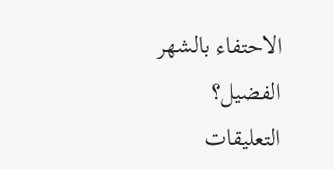الاحتفاء بالشهر الفضيل؟
التعليقات